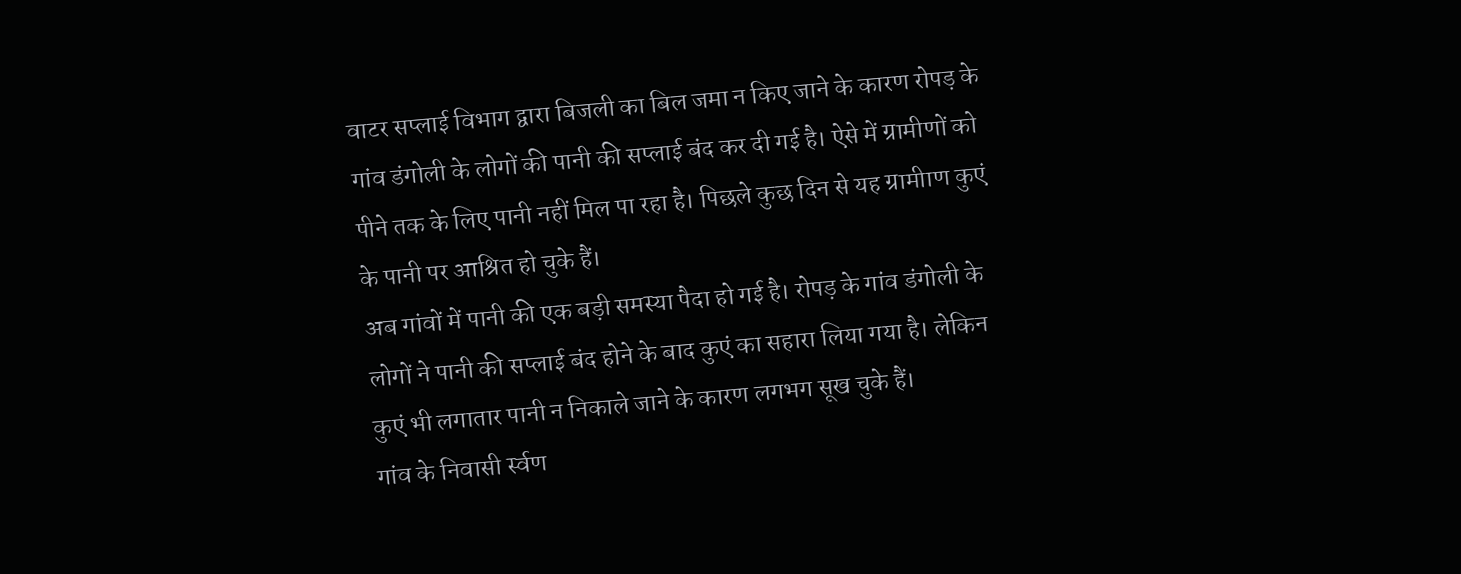वाटर सप्लाई विभाग द्वारा बिजली का बिल जमा न किए जाने के कारण रोपड़ के गांव डंगोली के लोगों की पानी की सप्लाई बंद कर दी गई है। ऐसे में ग्रामीणों को पीने तक के लिए पानी नहीं मिल पा रहा है। पिछले कुछ दिन से यह ग्रामीाण कुएं के पानी पर आश्रित हो चुके हैं।
अब गांवों में पानी की एक बड़ी समस्या पैदा हो गई है। रोपड़ के गांव डंगोली के लोगों ने पानी की सप्लाई बंद होने के बाद कुएं का सहारा लिया गया है। लेकिन कुएं भी लगातार पानी न निकाले जाने के कारण लगभग सूख चुके हैं।
गांव के निवासी र्स्वण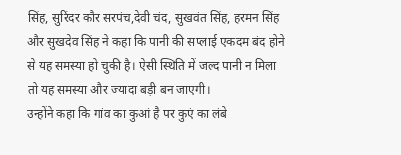सिंह, सुरिंदर कौर सरपंच,देवी चंद, सुखवंत सिंह, हरमन सिंह और सुखदेव सिंह ने कहा कि पानी की सप्लाई एकदम बंद होने से यह समस्या हो चुकी है। ऐसी स्थिति में जल्द पानी न मिला तो यह समस्या और ज्यादा बड़ी बन जाएगी।
उन्होंने कहा कि गांव का कुआं है पर कुएं का लंबे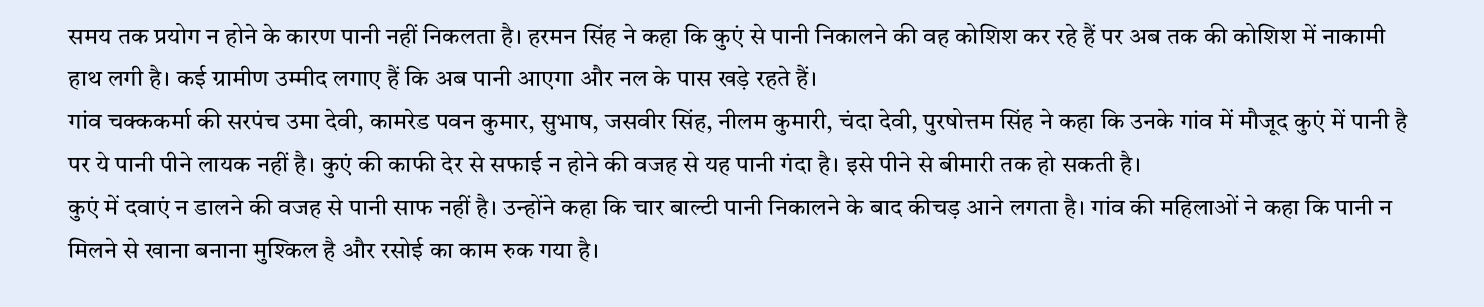समय तक प्रयोग न होने के कारण पानी नहीं निकलता है। हरमन सिंह ने कहा कि कुएं से पानी निकालने की वह कोशिश कर रहे हैं पर अब तक की कोशिश में नाकामी हाथ लगी है। कई ग्रामीण उम्मीद लगाए हैं कि अब पानी आएगा और नल के पास खड़े रहते हैं।
गांव चक्ककर्मा की सरपंच उमा देवी, कामरेड पवन कुमार, सुभाष, जसवीर सिंह, नीलम कुमारी, चंदा देवी, पुरषोत्तम सिंह ने कहा कि उनके गांव में मौजूद कुएं में पानी है पर ये पानी पीने लायक नहीं है। कुएं की काफी देर से सफाई न होने की वजह से यह पानी गंदा है। इसे पीने से बीमारी तक हो सकती है।
कुएं में दवाएं न डालने की वजह से पानी साफ नहीं है। उन्होंने कहा कि चार बाल्टी पानी निकालने के बाद कीचड़ आने लगता है। गांव की महिलाओं ने कहा कि पानी न मिलने से खाना बनाना मुश्किल है और रसोई का काम रुक गया है।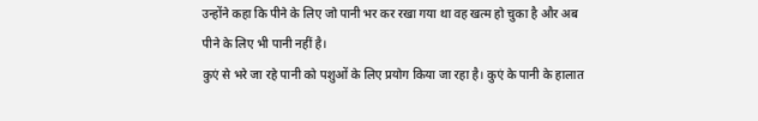उन्होंने कहा कि पीने के लिए जो पानी भर कर रखा गया था वह खत्म हो चुका है और अब पीने के लिए भी पानी नहीं है।
कुएं से भरे जा रहे पानी को पशुओं के लिए प्रयोग किया जा रहा है। कुएं के पानी के हालात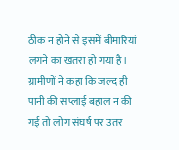ठीक न होने से इसमें बीमारियां लगने का खतरा हो गया है। ग्रामीणों ने कहा कि जल्द ही पानी की सप्लाई बहाल न की गई तो लोग संघर्ष पर उतर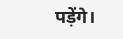पड़ेंगे।